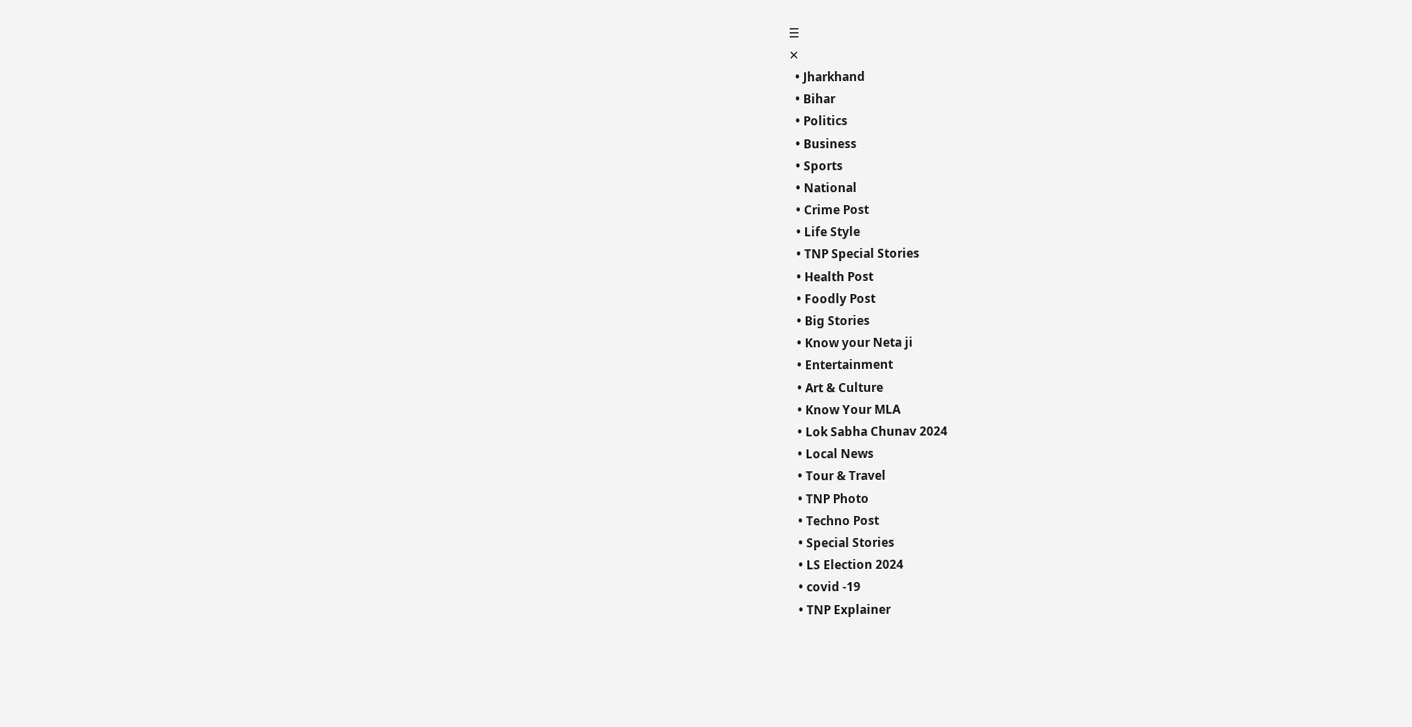☰
✕
  • Jharkhand
  • Bihar
  • Politics
  • Business
  • Sports
  • National
  • Crime Post
  • Life Style
  • TNP Special Stories
  • Health Post
  • Foodly Post
  • Big Stories
  • Know your Neta ji
  • Entertainment
  • Art & Culture
  • Know Your MLA
  • Lok Sabha Chunav 2024
  • Local News
  • Tour & Travel
  • TNP Photo
  • Techno Post
  • Special Stories
  • LS Election 2024
  • covid -19
  • TNP Explainer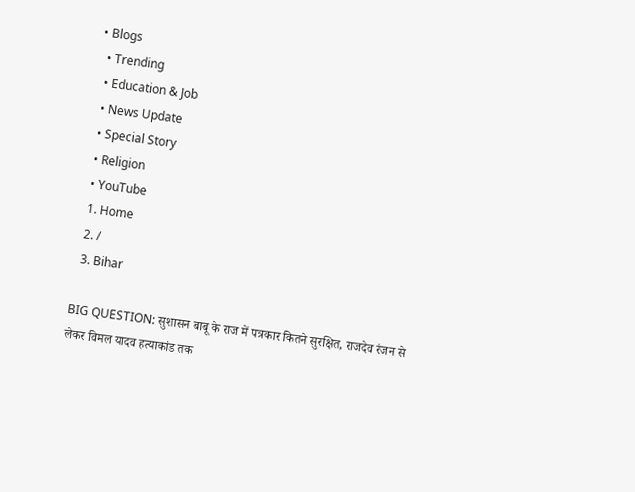• Blogs
  • Trending
  • Education & Job
  • News Update
  • Special Story
  • Religion
  • YouTube
  1. Home
  2. /
  3. Bihar

BIG QUESTION: सुशासन बाबू के राज में पत्रकार कितने सुरक्षित, राजदेव रंजन से लेकर विमल यादव हत्याकांड तक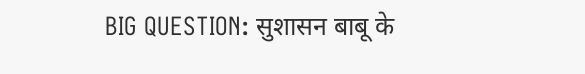BIG QUESTION: सुशासन बाबू के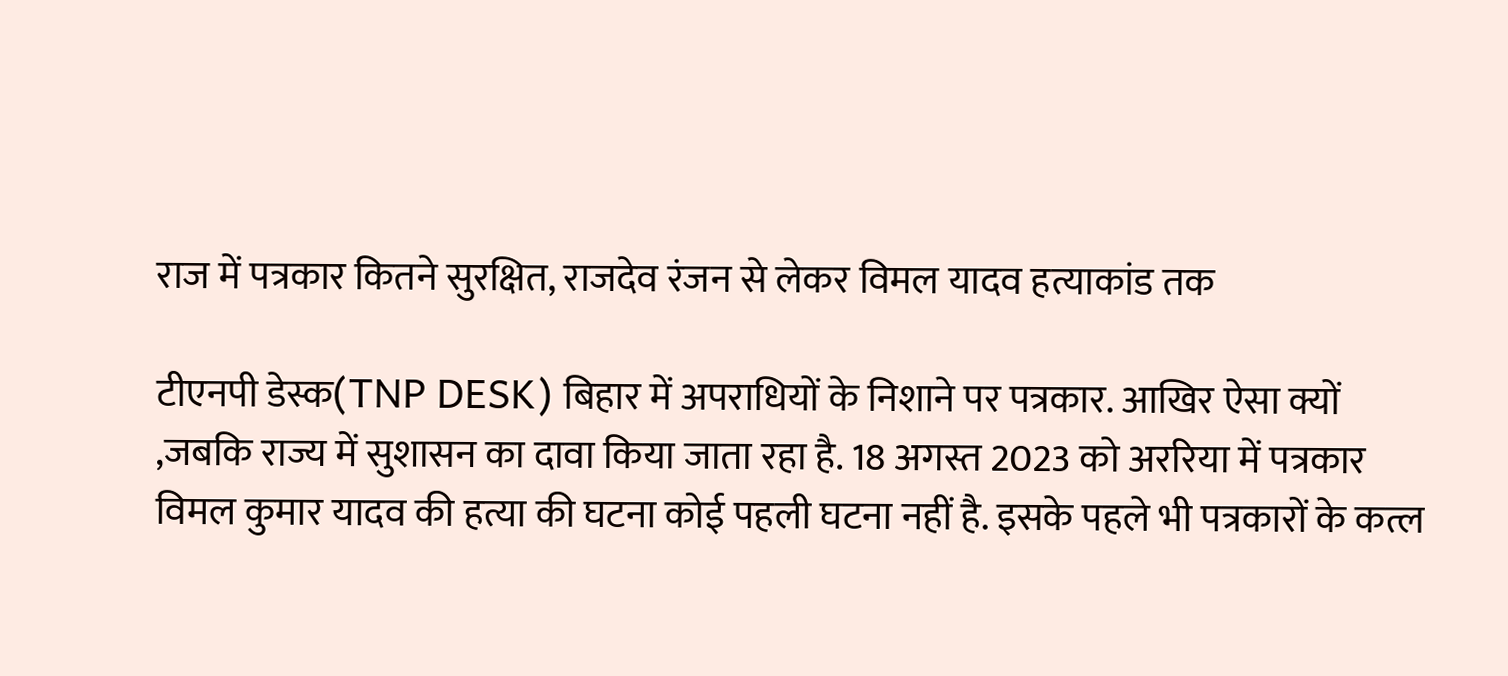राज में पत्रकार कितने सुरक्षित, राजदेव रंजन से लेकर विमल यादव हत्याकांड तक

टीएनपी डेस्क(TNP DESK) बिहार में अपराधियों के निशाने पर पत्रकार. आखिर ऐसा क्यों ,जबकि राज्य में सुशासन का दावा किया जाता रहा है. 18 अगस्त 2023 को अररिया में पत्रकार विमल कुमार यादव की हत्या की घटना कोई पहली घटना नहीं है. इसके पहले भी पत्रकारों के कत्ल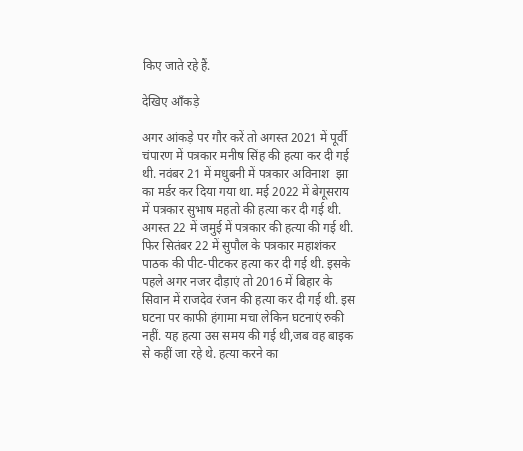किए जाते रहे हैं.

देखिए आँकड़े

अगर आंकड़े पर गौर करें तो अगस्त 2021 में पूर्वी चंपारण में पत्रकार मनीष सिंह की हत्या कर दी गई थी. नवंबर 21 में मधुबनी में पत्रकार अविनाश  झा का मर्डर कर दिया गया था. मई 2022 में बेगूसराय में पत्रकार सुभाष महतो की हत्या कर दी गई थी. अगस्त 22 में जमुई में पत्रकार की हत्या की गई थी. फिर सितंबर 22 में सुपौल के पत्रकार महाशंकर पाठक की पीट-पीटकर हत्या कर दी गई थी. इसके पहले अगर नजर दौड़ाएं तो 2016 में बिहार के सिवान में राजदेव रंजन की हत्या कर दी गई थी. इस घटना पर काफी हंगामा मचा लेकिन घटनाएं रुकी नहीं. यह हत्या उस समय की गई थी,जब वह बाइक से कहीं जा रहे थे. हत्या करने का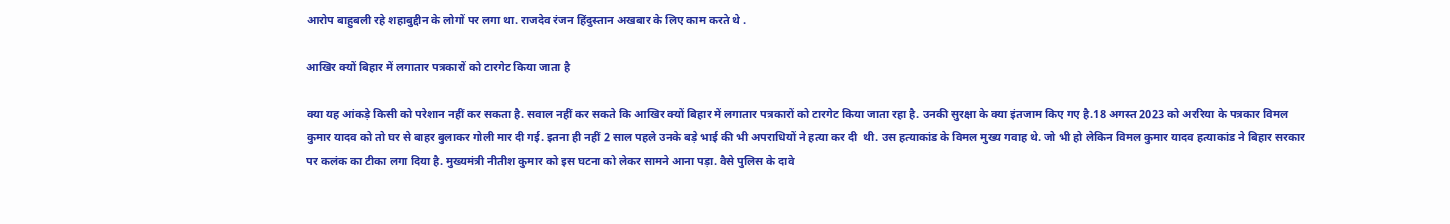आरोप बाहुबली रहे शहाबुद्दीन के लोगों पर लगा था. राजदेव रंजन हिंदुस्तान अखबार के लिए काम करते थे .

आखिर क्यों बिहार में लगातार पत्रकारों को टारगेट किया जाता है

क्या यह आंकड़े किसी को परेशान नहीं कर सकता है. सवाल नहीं कर सकते कि आखिर क्यों बिहार में लगातार पत्रकारों को टारगेट किया जाता रहा है. उनकी सुरक्षा के क्या इंतजाम किए गए है.18 अगस्त 2023 को अररिया के पत्रकार विमल कुमार यादव को तो घर से बाहर बुलाकर गोली मार दी गई. इतना ही नहीं 2 साल पहले उनके बड़े भाई की भी अपराधियों ने हत्या कर दी  थी. उस हत्याकांड के विमल मुख्य गवाह थे. जो भी हो लेकिन विमल कुमार यादव हत्याकांड ने बिहार सरकार पर कलंक का टीका लगा दिया है. मुख्यमंत्री नीतीश कुमार को इस घटना को लेकर सामने आना पड़ा. वैसे पुलिस के दावे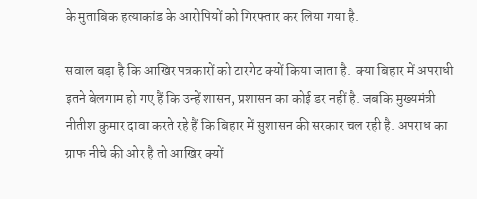के मुताबिक हत्याकांड के आरोपियों को गिरफ्तार कर लिया गया है.

सवाल बड़ा है कि आखिर पत्रकारों को टारगेट क्यों किया जाता है.  क्या बिहार में अपराधी इतने बेलगाम हो गए हैं कि उन्हें शासन, प्रशासन का कोई डर नहीं है. जबकि मुख्यमंत्री नीतीश कुमार दावा करते रहे हैं कि बिहार में सुशासन की सरकार चल रही है. अपराध का ग्राफ नीचे की ओर है तो आखिर क्यों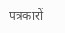पत्रकारों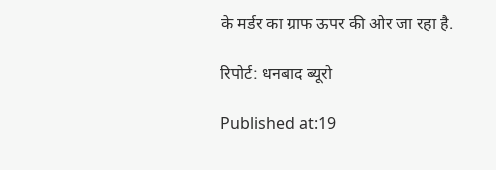के मर्डर का ग्राफ ऊपर की ओर जा रहा है.

रिपोर्ट: धनबाद ब्यूरो

Published at:19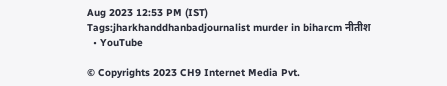Aug 2023 12:53 PM (IST)
Tags:jharkhanddhanbadjournalist murder in biharcm नीतीश
  • YouTube

© Copyrights 2023 CH9 Internet Media Pvt.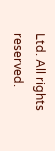Ltd. All rights reserved.